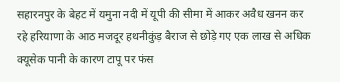सहारनपुर के बेहट में यमुना नदी में यूपी की सीमा में आकर अवैध खनन कर रहे हरियाणा के आठ मजदूर हथनीकुंड़ बैराज से छोड़े गए एक लाख से अधिक क्यूसेक पानी के कारण टापू पर फंस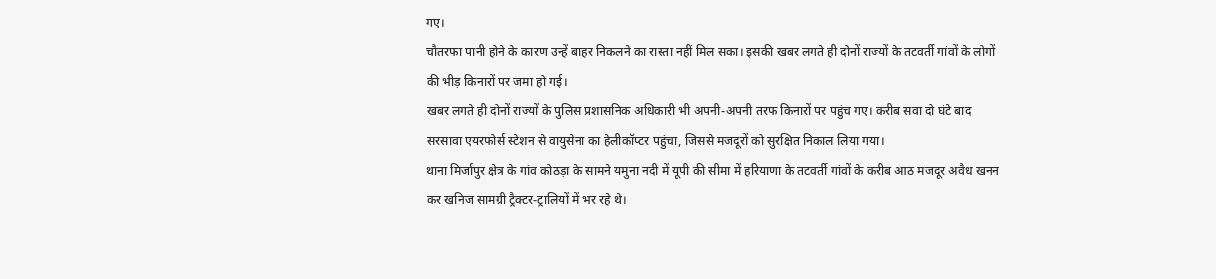गए।
चौतरफा पानी होने के कारण उन्हें बाहर निकलने का रास्ता नहीं मिल सका। इसकी खबर लगते ही दोनों राज्यों के तटवर्ती गांवों के लोगों की भीड़ किनारों पर जमा हो गई।
खबर लगते ही दोनों राज्यों के पुलिस प्रशासनिक अधिकारी भी अपनी-अपनी तरफ किनारों पर पहुंच गए। करीब सवा दो घंटे बाद सरसावा एयरफोर्स स्टेशन से वायुसेना का हेलीकॉप्टर पहुंचा, जिससे मजदूरों को सुरक्षित निकाल लिया गया।
थाना मिर्जापुर क्षेत्र के गांव कोठड़ा के सामने यमुना नदी में यूपी की सीमा में हरियाणा के तटवर्ती गांवों के करीब आठ मजदूर अवैध खनन कर खनिज सामग्री ट्रैक्टर-ट्रालियों में भर रहे थे।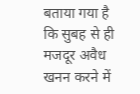बताया गया है कि सुबह से ही मजदूर अवैध खनन करने में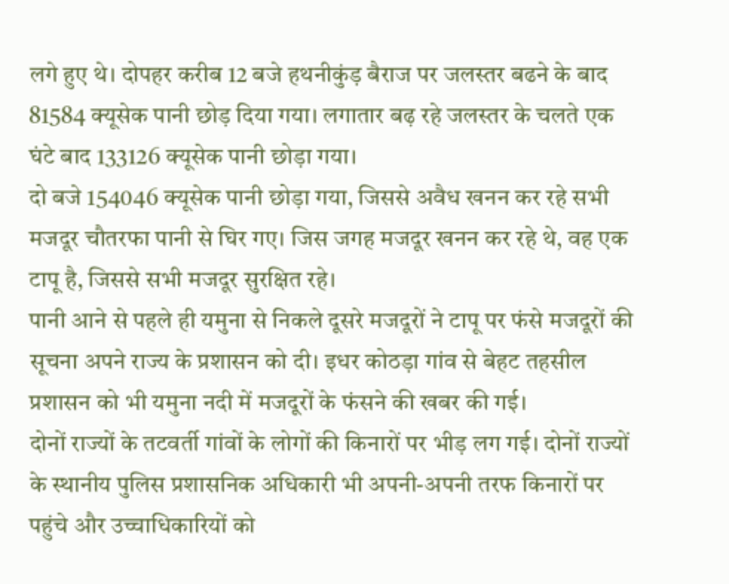लगे हुए थे। दोपहर करीब 12 बजे हथनीकुंड़ बैराज पर जलस्तर बढने के बाद 81584 क्यूसेक पानी छोड़ दिया गया। लगातार बढ़ रहे जलस्तर के चलते एक घंटे बाद 133126 क्यूसेक पानी छोड़ा गया।
दो बजे 154046 क्यूसेक पानी छोड़ा गया, जिससे अवैध खनन कर रहे सभी मजदूर चौतरफा पानी से घिर गए। जिस जगह मजदूर खनन कर रहे थे, वह एक टापू है, जिससे सभी मजदूर सुरक्षित रहे।
पानी आने से पहले ही यमुना से निकले दूसरे मजदूरों ने टापू पर फंसे मजदूरों की सूचना अपने राज्य के प्रशासन को दी। इधर कोठड़ा गांव से बेहट तहसील प्रशासन को भी यमुना नदी में मजदूरों के फंसने की खबर की गई।
दोनों राज्यों के तटवर्ती गांवों के लोगों की किनारों पर भीड़ लग गई। दोनों राज्यों के स्थानीय पुलिस प्रशासनिक अधिकारी भी अपनी-अपनी तरफ किनारों पर पहुंचे और उच्चाधिकारियों को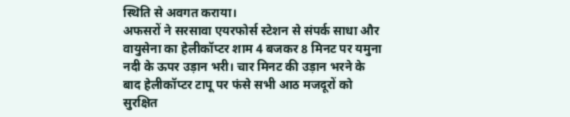स्थिति से अवगत कराया।
अफसरों ने सरसावा एयरफोर्स स्टेशन से संपर्क साधा और वायुसेना का हेलीकॉप्टर शाम 4 बजकर 8 मिनट पर यमुना नदी के ऊपर उड़ान भरी। चार मिनट की उड़ान भरने के बाद हेलीकॉप्टर टापू पर फंसे सभी आठ मजदूरों को सुरक्षित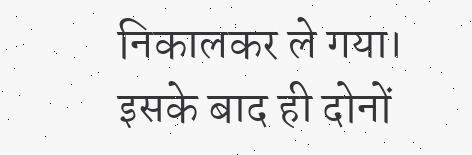निकालकर ले गया।
इसके बाद ही दोनों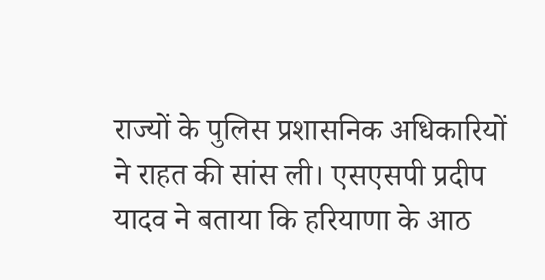राज्यों के पुलिस प्रशासनिक अधिकारियों ने राहत की सांस ली। एसएसपी प्रदीप यादव ने बताया कि हरियाणा के आठ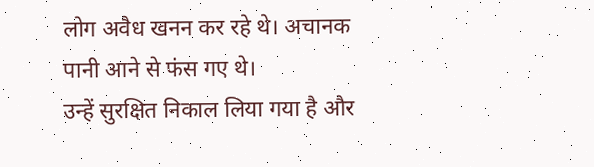लोग अवैध खनन कर रहे थे। अचानक पानी आने से फंस गए थे।
उन्हें सुरक्षित निकाल लिया गया है और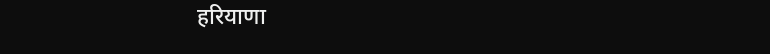हरियाणा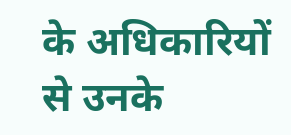के अधिकारियों से उनके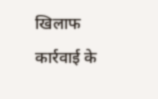खिलाफ कार्रवाई के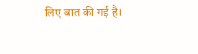लिए बात की गई है।